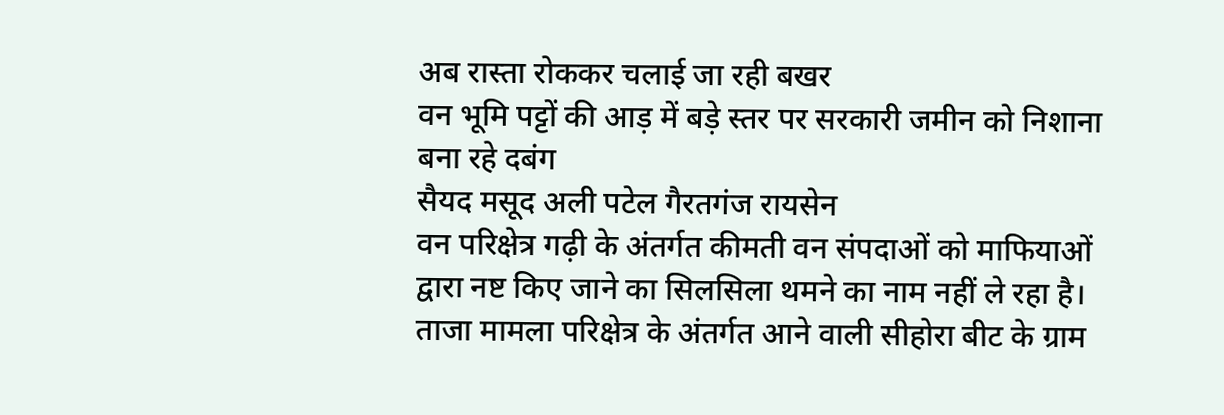अब रास्ता रोककर चलाई जा रही बखर
वन भूमि पट्टों की आड़ में बड़े स्तर पर सरकारी जमीन को निशाना बना रहे दबंग
सैयद मसूद अली पटेल गैरतगंज रायसेन
वन परिक्षेत्र गढ़ी के अंतर्गत कीमती वन संपदाओं को माफियाओं द्वारा नष्ट किए जाने का सिलसिला थमने का नाम नहीं ले रहा है। ताजा मामला परिक्षेत्र के अंतर्गत आने वाली सीहोरा बीट के ग्राम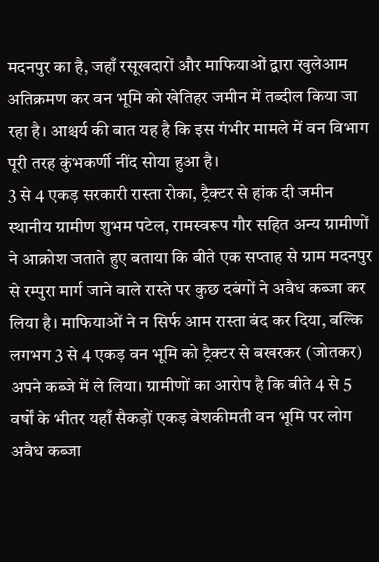मदनपुर का है, जहाँ रसूखदारों और माफियाओं द्वारा खुलेआम अतिक्रमण कर वन भूमि को खेतिहर जमीन में तब्दील किया जा रहा है। आश्चर्य की बात यह है कि इस गंभीर मामले में वन विभाग पूरी तरह कुंभकर्णी नींद सोया हुआ है।
3 से 4 एकड़ सरकारी रास्ता रोका, ट्रैक्टर से हांक दी जमीन
स्थानीय ग्रामीण शुभम पटेल, रामस्वरूप गौर सहित अन्य ग्रामीणों ने आक्रोश जताते हुए बताया कि बीते एक सप्ताह से ग्राम मदनपुर से रम्पुरा मार्ग जाने वाले रास्ते पर कुछ दबंगों ने अवैध कब्जा कर लिया है। माफियाओं ने न सिर्फ आम रास्ता बंद कर दिया, बल्कि लगभग 3 से 4 एकड़ वन भूमि को ट्रैक्टर से बखरकर (जोतकर) अपने कब्जे में ले लिया। ग्रामीणों का आरोप है कि बीते 4 से 5 वर्षों के भीतर यहाँ सैकड़ों एकड़ बेशकीमती वन भूमि पर लोग अवैध कब्जा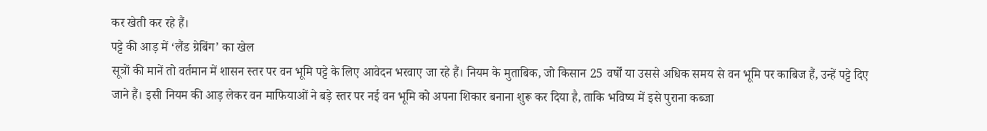कर खेती कर रहे हैं।
पट्टे की आड़ में ‘लैंड ग्रेबिंग’ का खेल
सूत्रों की मानें तो वर्तमान में शासन स्तर पर वन भूमि पट्टे के लिए आवेदन भरवाए जा रहे हैं। नियम के मुताबिक, जो किसान 25 वर्षों या उससे अधिक समय से वन भूमि पर काबिज हैं, उन्हें पट्टे दिए जाने हैं। इसी नियम की आड़ लेकर वन माफियाओं ने बड़े स्तर पर नई वन भूमि को अपना शिकार बनाना शुरू कर दिया है, ताकि भविष्य में इसे पुराना कब्जा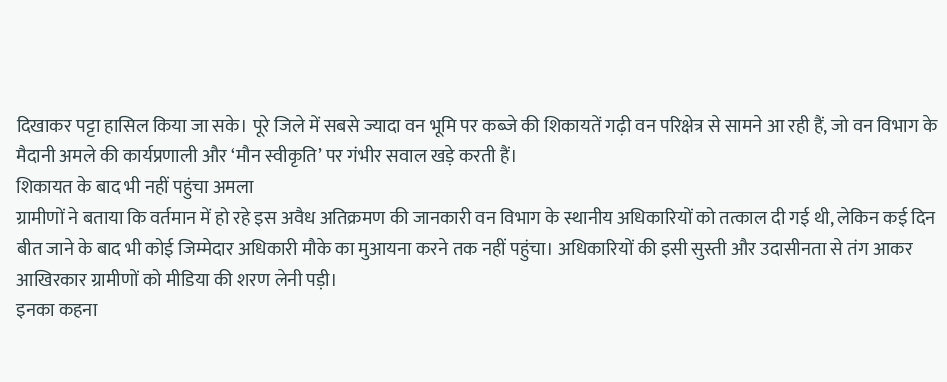दिखाकर पट्टा हासिल किया जा सके। पूरे जिले में सबसे ज्यादा वन भूमि पर कब्जे की शिकायतें गढ़ी वन परिक्षेत्र से सामने आ रही हैं, जो वन विभाग के मैदानी अमले की कार्यप्रणाली और ‘मौन स्वीकृति’ पर गंभीर सवाल खड़े करती हैं।
शिकायत के बाद भी नहीं पहुंचा अमला
ग्रामीणों ने बताया कि वर्तमान में हो रहे इस अवैध अतिक्रमण की जानकारी वन विभाग के स्थानीय अधिकारियों को तत्काल दी गई थी, लेकिन कई दिन बीत जाने के बाद भी कोई जिम्मेदार अधिकारी मौके का मुआयना करने तक नहीं पहुंचा। अधिकारियों की इसी सुस्ती और उदासीनता से तंग आकर आखिरकार ग्रामीणों को मीडिया की शरण लेनी पड़ी।
इनका कहना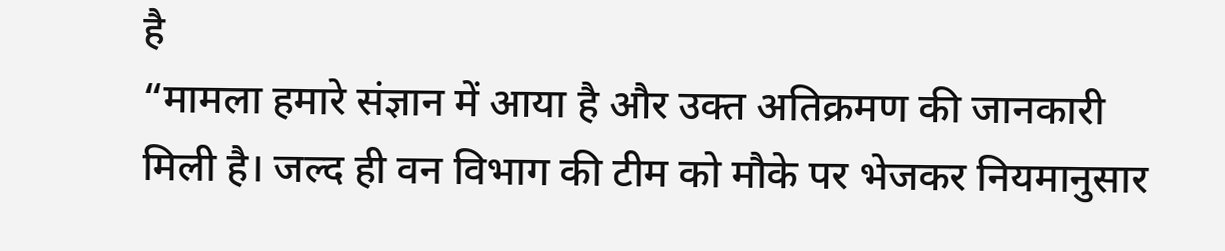है
“मामला हमारे संज्ञान में आया है और उक्त अतिक्रमण की जानकारी मिली है। जल्द ही वन विभाग की टीम को मौके पर भेजकर नियमानुसार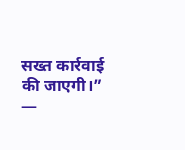सख्त कार्रवाई की जाएगी।”
—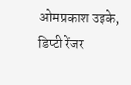ओमप्रकाश उइके, डिप्टी रेंजर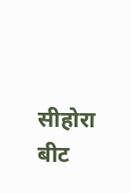सीहोरा बीट